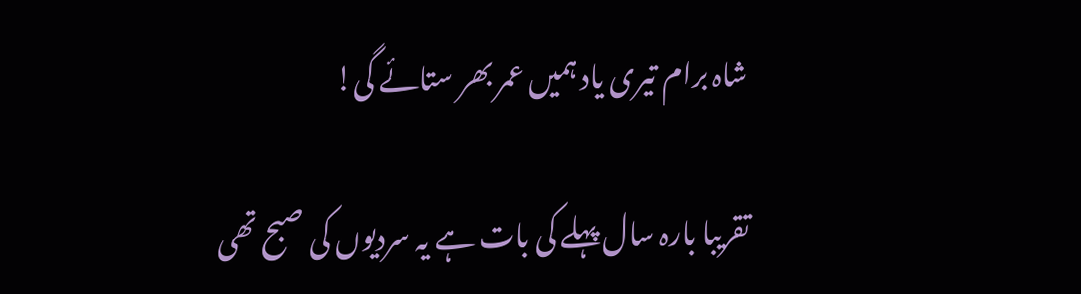شاہ برام تیری یاد ہمیں عمر بھر ستائے گی!

تقریبا بارہ سال پہلے کی بات ہے یہ سردیوں کی صبح تھی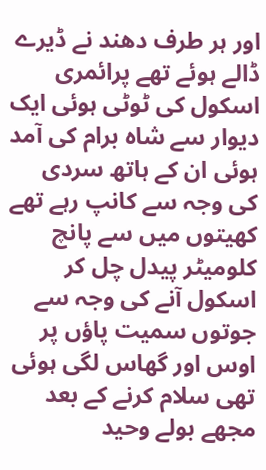اور ہر طرف دھند نے ڈیرے ڈالے ہوئے تھے پرائمری اسکول کی ٹوٹی ہوئی ایک دیوار سے شاہ برام کی آمد ہوئی ان کے ہاتھ سردی کی وجہ سے کانپ رہے تھے کھیتوں میں سے پانچ کلومیٹر پیدل چل کر اسکول آنے کی وجہ سے جوتوں سمیت پاؤں پر اوس اور گھاس لگی ہوئی تھی سلام کرنے کے بعد مجھے بولے وحید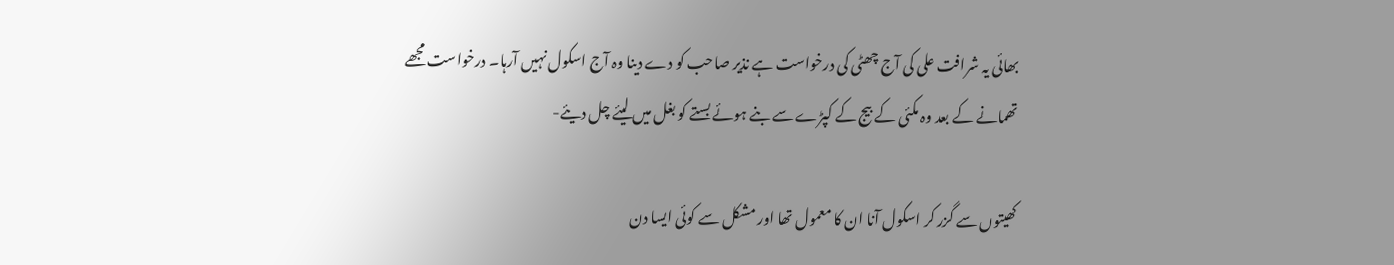بھائی یہ شرافت علی کی آج چھٹی کی درخواست ہے نذیر صاحب کو دے دینا وہ آج اسکول نہیں آرہا۔ درخواست مجھے تھمانے کے بعد وہ مکئی کے بیج کے کپڑے سے بنے ہوئے بستے کو بغل میں لیئے چل دیئے-

کھیتوں سے گزر کر اسکول آنا ان کا معمول تھا اور مشکل سے کوئی ایسا دن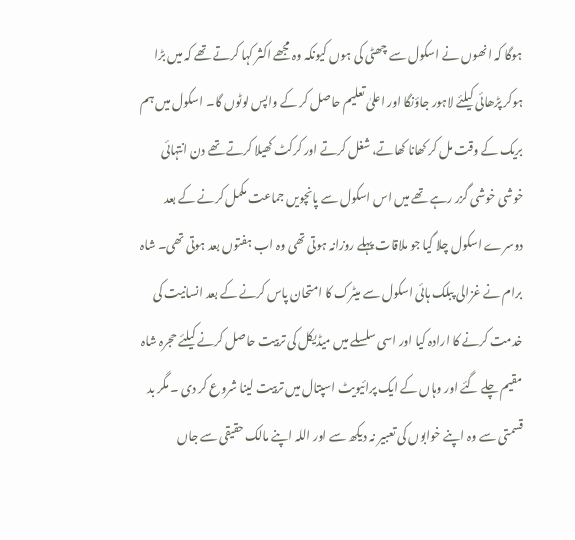ہوگا کہ انھوں نے اسکول سے چھٹی کی ہوں کیونکہ وہ مجھے اکثر کہا کرتے تھے کہ میں بڑا ہوکر پڑھائی کیلئے لاہور جاؤنگا اور اعلیٰ تعلیم حاصل کر کے واپس لوٹوں گا۔ اسکول میں ہم بریک کے وقت مل کر کھانا کھاتے، شغل کرتے اور کرکٹ کھیلا کرتے تھے دن انتہائی خوشی خوشی گزر رہے تھے میں اس اسکول سے پانچویں جماعت مکمل کرنے کے بعد دوسرے اسکول چلا گیا جو ملاقات پہلے روزانہ ہوتی تھی وہ اب ہفتوں بعد ہوتی تھی۔ شاہ برام نے غزالی پبلک ہائی اسکول سے میٹرک کا امتحان پاس کرنے کے بعد انسانیت کی خدمت کرنے کا ارادہ کیا اور اسی سلسلے میں میڈیکل کی تربیت حاصل کرنے کیلئے حجرہ شاہ مقیم چلے گئے اور وہاں کے ایک پرائیویٹ اسپتال میں تربیت لینا شروع کر دی ۔ مگر بد قسمتی سے وہ اپنے خوابوں کی تعبیر نہ دیکھ سے اور اللہ اپنے مالک حقیقی سے جاں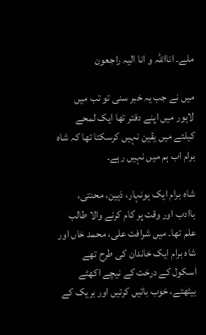ملے۔ انااللہ و انا الیہ راجعون

میں نے جب یہ خبر سنی تو تب میں لاہور میں اپنے دفتر تھا ایک لمحے کیلئے میں یقین نہیں کرسکتا تھا کہ شاہ برام اب ہم میں نہیں رہے۔

شاہ برام ایک ہونہار، ذہین، محنتی، باادب اور وقت پر کام کرنے والا طالب علم تھا۔ میں شرافت علی، محمد خاں اور شاہ برام ایک خاندان کی طرح تھے اسکول کے درخت کے نیچے اکھٹے بیٹھتے، خوب باتیں کرتیں اور بریک کے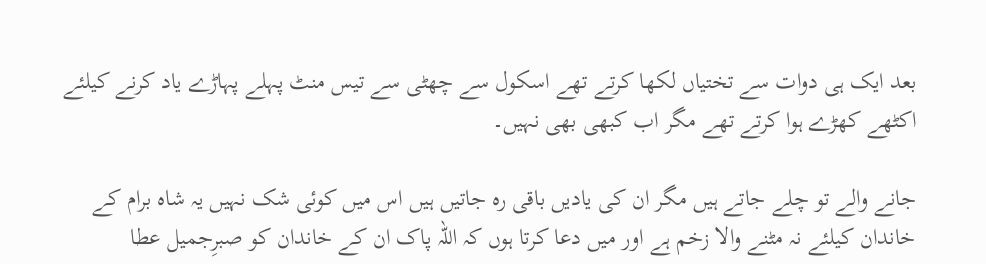بعد ایک ہی دوات سے تختیاں لکھا کرتے تھے اسکول سے چھٹی سے تیس منٹ پہلے پہاڑے یاد کرنے کیلئے اکٹھے کھڑے ہوا کرتے تھے مگر اب کبھی بھی نہیں۔

جانے والے تو چلے جاتے ہیں مگر ان کی یادیں باقی رہ جاتیں ہیں اس میں کوئی شک نہیں یہ شاہ برام کے خاندان کیلئے نہ مٹنے والا زخم ہے اور میں دعا کرتا ہوں کہ اللہ پاک ان کے خاندان کو صبرِجمیل عطا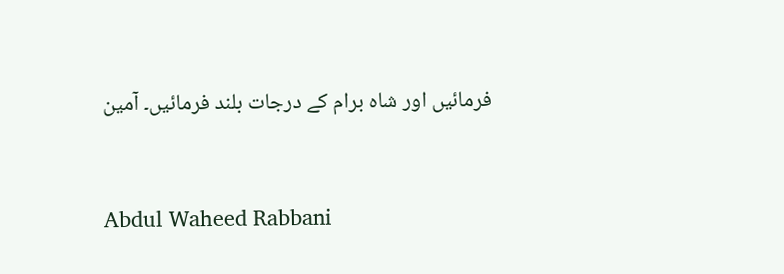فرمائیں اور شاہ برام کے درجات بلند فرمائیں۔ آمین


Abdul Waheed Rabbani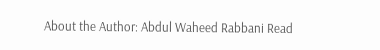About the Author: Abdul Waheed Rabbani Read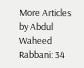More Articles by Abdul Waheed Rabbani: 34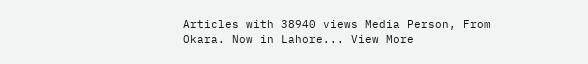Articles with 38940 views Media Person, From Okara. Now in Lahore... View More